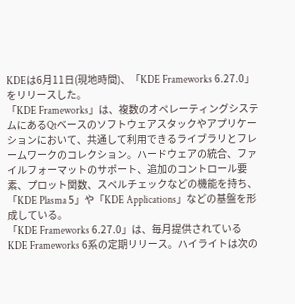KDEは6月11日(現地時間)、「KDE Frameworks 6.27.0」をリリースした。
「KDE Frameworks」は、複数のオペレーティングシステムにあるQtベースのソフトウェアスタックやアプリケーションにおいて、共通して利用できるライブラリとフレームワークのコレクション。ハードウェアの統合、ファイルフォーマットのサポート、追加のコントロール要素、プロット関数、スペルチェックなどの機能を持ち、「KDE Plasma 5」や「KDE Applications」などの基盤を形成している。
「KDE Frameworks 6.27.0」は、毎月提供されているKDE Frameworks 6系の定期リリース。ハイライトは次の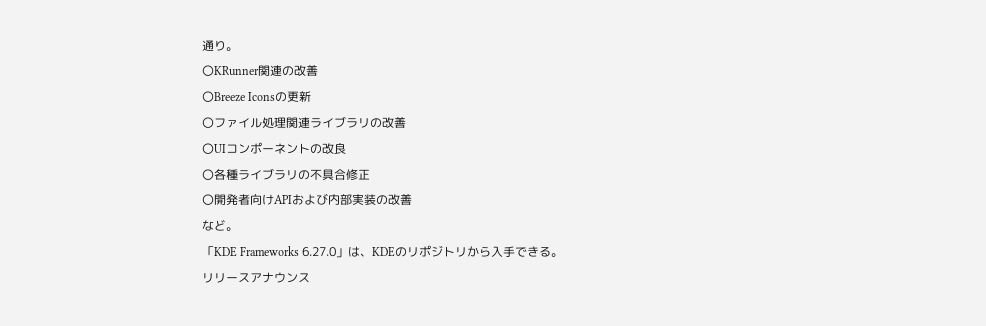通り。
〇KRunner関連の改善
〇Breeze Iconsの更新
〇ファイル処理関連ライブラリの改善
〇UIコンポーネントの改良
〇各種ライブラリの不具合修正
〇開発者向けAPIおよび内部実装の改善
など。
「KDE Frameworks 6.27.0」は、KDEのリポジトリから入手できる。
リリースアナウンス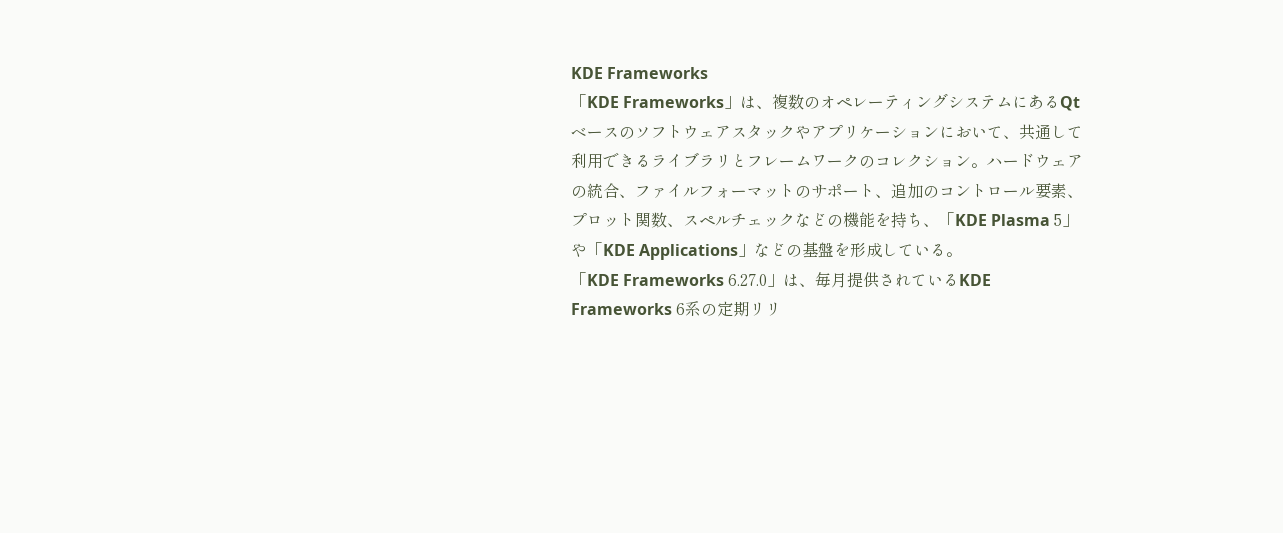KDE Frameworks
「KDE Frameworks」は、複数のオペレーティングシステムにあるQtベースのソフトウェアスタックやアプリケーションにおいて、共通して利用できるライブラリとフレームワークのコレクション。ハードウェアの統合、ファイルフォーマットのサポート、追加のコントロール要素、プロット関数、スペルチェックなどの機能を持ち、「KDE Plasma 5」や「KDE Applications」などの基盤を形成している。
「KDE Frameworks 6.27.0」は、毎月提供されているKDE Frameworks 6系の定期リリ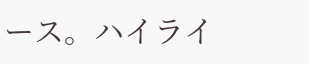ース。ハイライ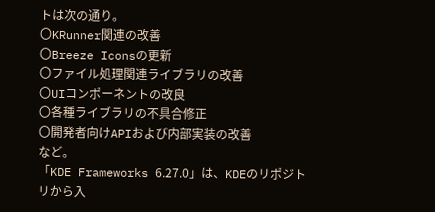トは次の通り。
〇KRunner関連の改善
〇Breeze Iconsの更新
〇ファイル処理関連ライブラリの改善
〇UIコンポーネントの改良
〇各種ライブラリの不具合修正
〇開発者向けAPIおよび内部実装の改善
など。
「KDE Frameworks 6.27.0」は、KDEのリポジトリから入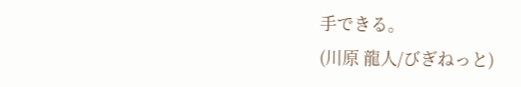手できる。
(川原 龍人/びぎねっと)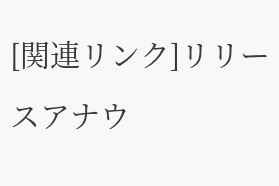[関連リンク]リリースアナウ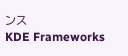ンス
KDE Frameworks